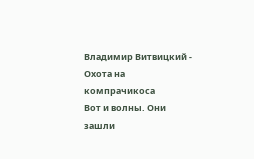Владимир Витвицкий - Охота на компрачикоса
Вот и волны. Они зашли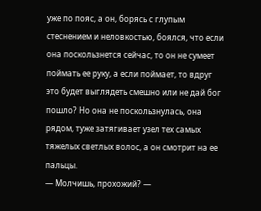уже по пояс, а он, борясь с глупым стеснением и неловкостью, боялся, что если она поскользнется сейчас, то он не сумеет поймать ее руку, а если поймает, то вдруг это будет выглядеть смешно или не дай бог пошло? Но она не поскользнулась, она рядом, туже затягивает узел тех самых тяжелых светлых волос, а он смотрит на ее пальцы.
— Молчишь, прохожий? —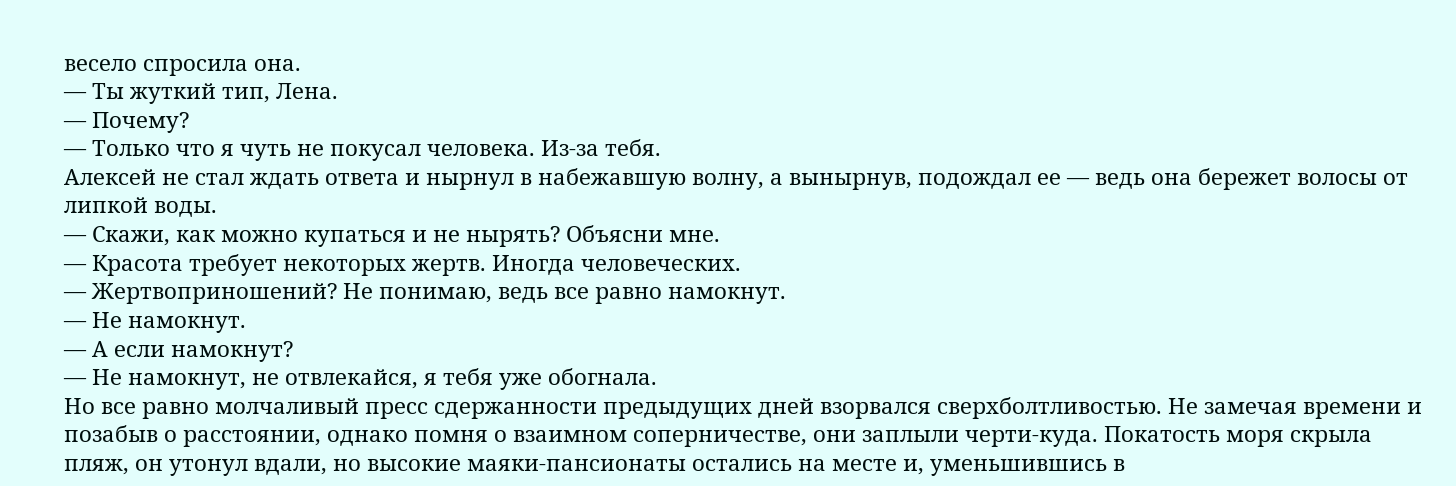весело спросила она.
— Ты жуткий тип, Лена.
— Почему?
— Только что я чуть не покусал человека. Из-за тебя.
Алексей не стал ждать ответа и нырнул в набежавшую волну, а вынырнув, подождал ее — ведь она бережет волосы от липкой воды.
— Скажи, как можно купаться и не нырять? Объясни мне.
— Красота требует некоторых жертв. Иногда человеческих.
— Жертвоприношений? Не понимаю, ведь все равно намокнут.
— Не намокнут.
— А если намокнут?
— Не намокнут, не отвлекайся, я тебя уже обогнала.
Но все равно молчаливый пресс сдержанности предыдущих дней взорвался сверхболтливостью. Не замечая времени и позабыв о расстоянии, однако помня о взаимном соперничестве, они заплыли черти-куда. Покатость моря скрыла пляж, он утонул вдали, но высокие маяки-пансионаты остались на месте и, уменьшившись в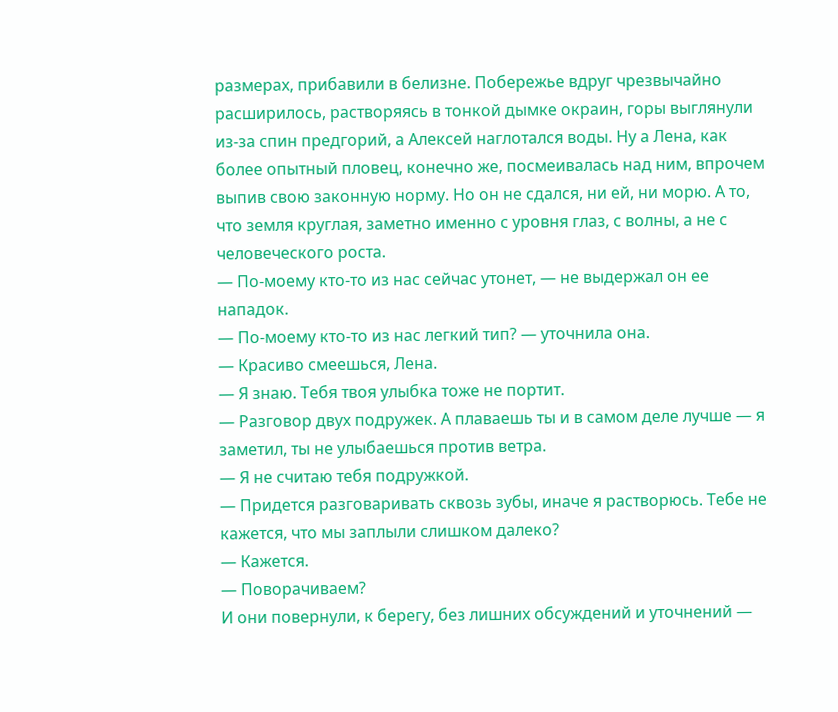размерах, прибавили в белизне. Побережье вдруг чрезвычайно расширилось, растворяясь в тонкой дымке окраин, горы выглянули из-за спин предгорий, а Алексей наглотался воды. Ну а Лена, как более опытный пловец, конечно же, посмеивалась над ним, впрочем выпив свою законную норму. Но он не сдался, ни ей, ни морю. А то, что земля круглая, заметно именно с уровня глаз, с волны, а не с человеческого роста.
— По-моему кто-то из нас сейчас утонет, — не выдержал он ее нападок.
— По-моему кто-то из нас легкий тип? — уточнила она.
— Красиво смеешься, Лена.
— Я знаю. Тебя твоя улыбка тоже не портит.
— Разговор двух подружек. А плаваешь ты и в самом деле лучше — я заметил, ты не улыбаешься против ветра.
— Я не считаю тебя подружкой.
— Придется разговаривать сквозь зубы, иначе я растворюсь. Тебе не кажется, что мы заплыли слишком далеко?
— Кажется.
— Поворачиваем?
И они повернули, к берегу, без лишних обсуждений и уточнений —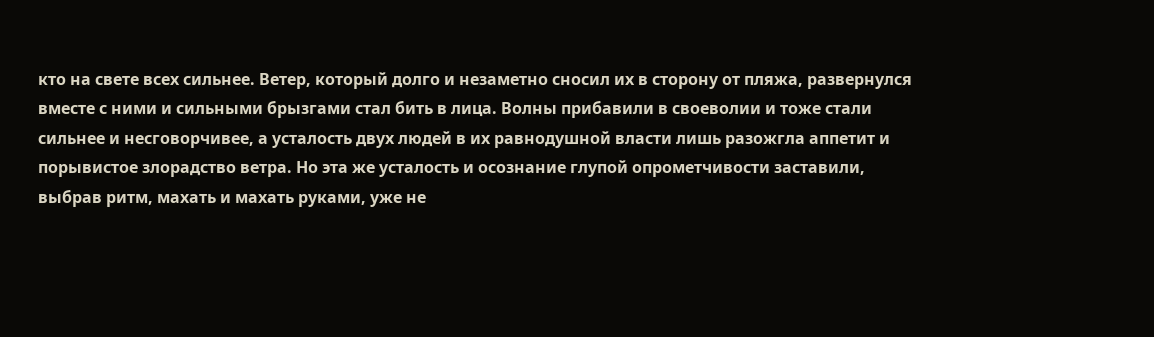кто на свете всех сильнее. Ветер, который долго и незаметно сносил их в сторону от пляжа, развернулся вместе с ними и сильными брызгами стал бить в лица. Волны прибавили в своеволии и тоже стали сильнее и несговорчивее, а усталость двух людей в их равнодушной власти лишь разожгла аппетит и порывистое злорадство ветра. Но эта же усталость и осознание глупой опрометчивости заставили, выбрав ритм, махать и махать руками, уже не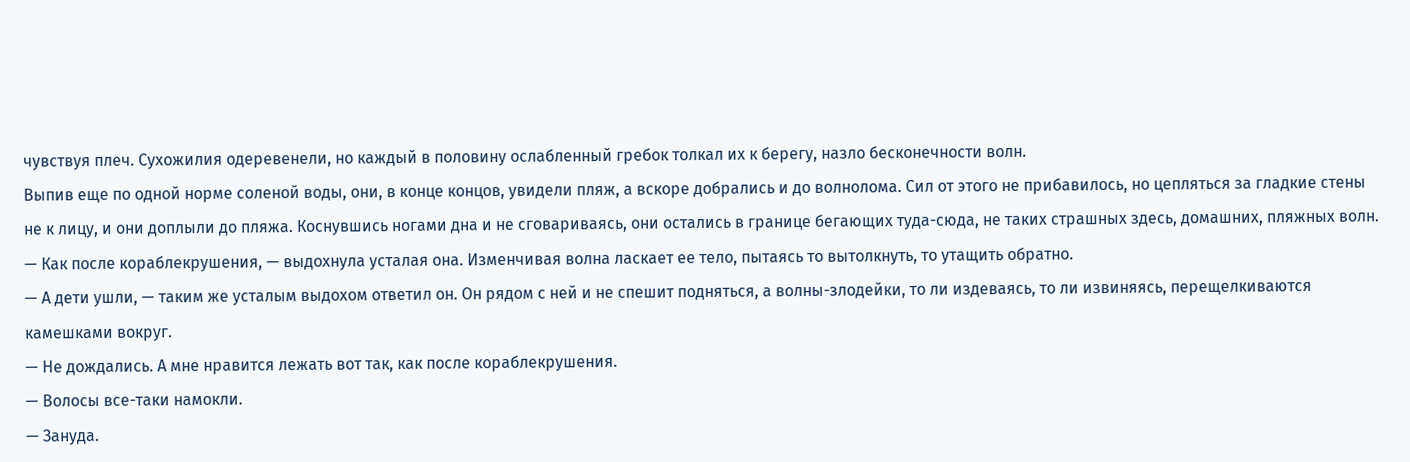чувствуя плеч. Сухожилия одеревенели, но каждый в половину ослабленный гребок толкал их к берегу, назло бесконечности волн.
Выпив еще по одной норме соленой воды, они, в конце концов, увидели пляж, а вскоре добрались и до волнолома. Сил от этого не прибавилось, но цепляться за гладкие стены не к лицу, и они доплыли до пляжа. Коснувшись ногами дна и не сговариваясь, они остались в границе бегающих туда-сюда, не таких страшных здесь, домашних, пляжных волн.
— Как после кораблекрушения, — выдохнула усталая она. Изменчивая волна ласкает ее тело, пытаясь то вытолкнуть, то утащить обратно.
— А дети ушли, — таким же усталым выдохом ответил он. Он рядом с ней и не спешит подняться, а волны-злодейки, то ли издеваясь, то ли извиняясь, перещелкиваются камешками вокруг.
— Не дождались. А мне нравится лежать вот так, как после кораблекрушения.
— Волосы все-таки намокли.
— Зануда.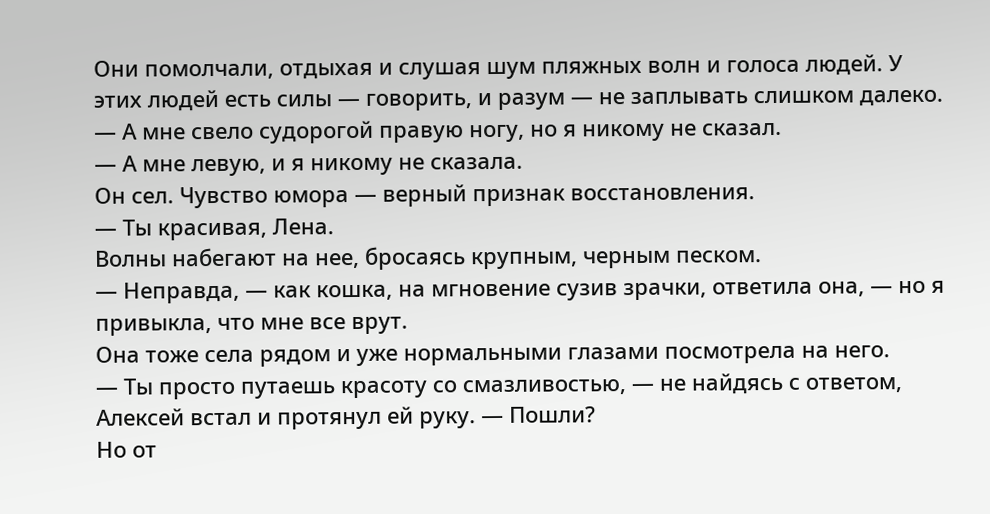Они помолчали, отдыхая и слушая шум пляжных волн и голоса людей. У этих людей есть силы — говорить, и разум — не заплывать слишком далеко.
— А мне свело судорогой правую ногу, но я никому не сказал.
— А мне левую, и я никому не сказала.
Он сел. Чувство юмора — верный признак восстановления.
— Ты красивая, Лена.
Волны набегают на нее, бросаясь крупным, черным песком.
— Неправда, — как кошка, на мгновение сузив зрачки, ответила она, — но я привыкла, что мне все врут.
Она тоже села рядом и уже нормальными глазами посмотрела на него.
— Ты просто путаешь красоту со смазливостью, — не найдясь с ответом, Алексей встал и протянул ей руку. — Пошли?
Но от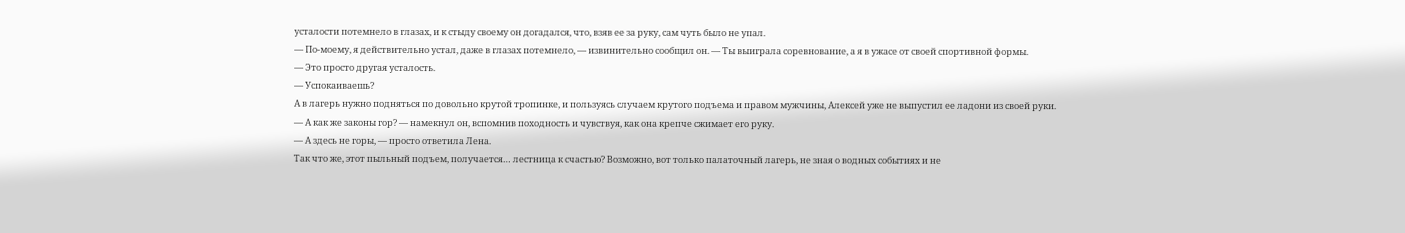усталости потемнело в глазах, и к стыду своему он догадался, что, взяв ее за руку, сам чуть было не упал.
— По-моему, я действительно устал, даже в глазах потемнело, — извинительно сообщил он. — Ты выиграла соревнование, а я в ужасе от своей спортивной формы.
— Это просто другая усталость.
— Успокаиваешь?
А в лагерь нужно подняться по довольно крутой тропинке, и пользуясь случаем крутого подъема и правом мужчины, Алексей уже не выпустил ее ладони из своей руки.
— А как же законы гор? — намекнул он, вспомнив походность и чувствуя, как она крепче сжимает его руку.
— А здесь не горы, — просто ответила Лена.
Так что же, этот пыльный подъем, получается… лестница к счастью? Возможно, вот только палаточный лагерь, не зная о водных событиях и не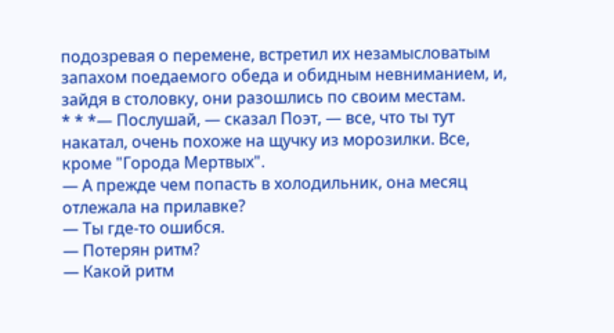подозревая о перемене, встретил их незамысловатым запахом поедаемого обеда и обидным невниманием, и, зайдя в столовку, они разошлись по своим местам.
* * *— Послушай, — сказал Поэт, — все, что ты тут накатал, очень похоже на щучку из морозилки. Все, кроме "Города Мертвых".
— А прежде чем попасть в холодильник, она месяц отлежала на прилавке?
— Ты где-то ошибся.
— Потерян ритм?
— Какой ритм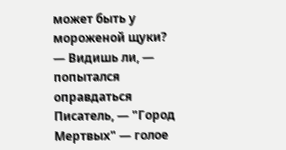может быть у мороженой щуки?
— Видишь ли, — попытался оправдаться Писатель, — "Город Мертвых" — голое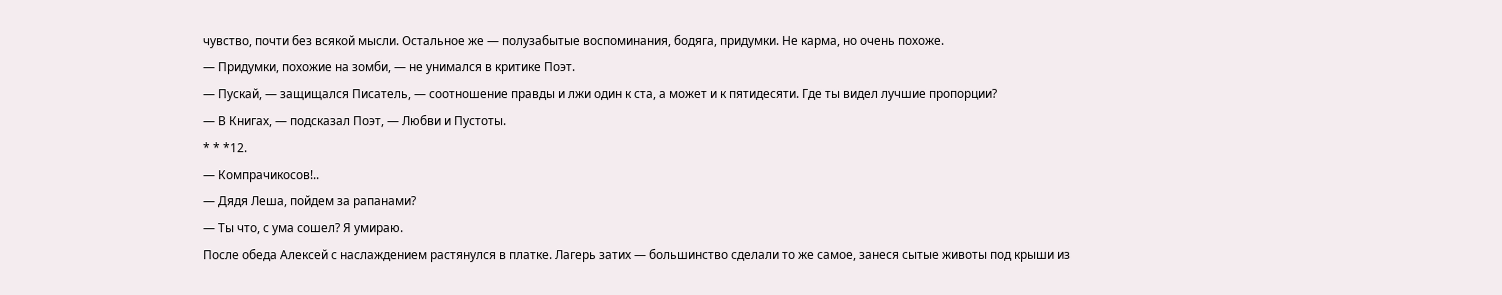чувство, почти без всякой мысли. Остальное же — полузабытые воспоминания, бодяга, придумки. Не карма, но очень похоже.
— Придумки, похожие на зомби, — не унимался в критике Поэт.
— Пускай, — защищался Писатель, — соотношение правды и лжи один к ста, а может и к пятидесяти. Где ты видел лучшие пропорции?
— В Книгах, — подсказал Поэт, — Любви и Пустоты.
* * *12.
— Компрачикосов!..
— Дядя Леша, пойдем за рапанами?
— Ты что, с ума сошел? Я умираю.
После обеда Алексей с наслаждением растянулся в платке. Лагерь затих — большинство сделали то же самое, занеся сытые животы под крыши из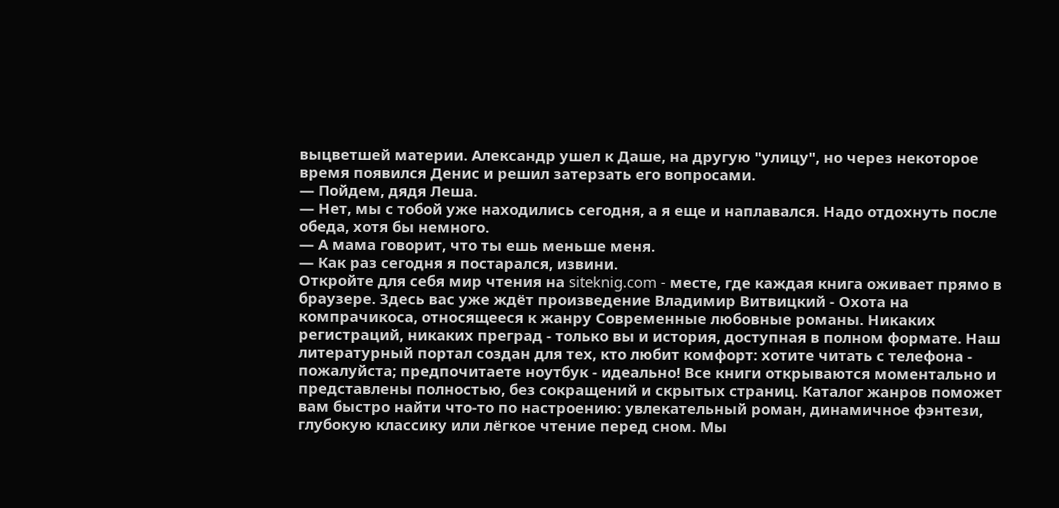выцветшей материи. Александр ушел к Даше, на другую "улицу", но через некоторое время появился Денис и решил затерзать его вопросами.
— Пойдем, дядя Леша.
— Нет, мы с тобой уже находились сегодня, а я еще и наплавался. Надо отдохнуть после обеда, хотя бы немного.
— А мама говорит, что ты ешь меньше меня.
— Как раз сегодня я постарался, извини.
Откройте для себя мир чтения на siteknig.com - месте, где каждая книга оживает прямо в браузере. Здесь вас уже ждёт произведение Владимир Витвицкий - Охота на компрачикоса, относящееся к жанру Современные любовные романы. Никаких регистраций, никаких преград - только вы и история, доступная в полном формате. Наш литературный портал создан для тех, кто любит комфорт: хотите читать с телефона - пожалуйста; предпочитаете ноутбук - идеально! Все книги открываются моментально и представлены полностью, без сокращений и скрытых страниц. Каталог жанров поможет вам быстро найти что-то по настроению: увлекательный роман, динамичное фэнтези, глубокую классику или лёгкое чтение перед сном. Мы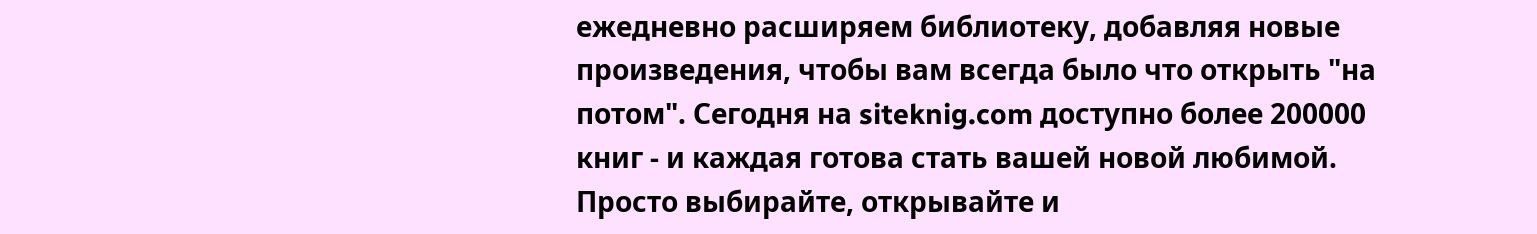ежедневно расширяем библиотеку, добавляя новые произведения, чтобы вам всегда было что открыть "на потом". Сегодня на siteknig.com доступно более 200000 книг - и каждая готова стать вашей новой любимой. Просто выбирайте, открывайте и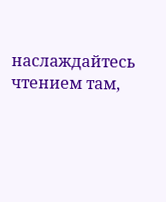наслаждайтесь чтением там,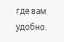где вам удобно.